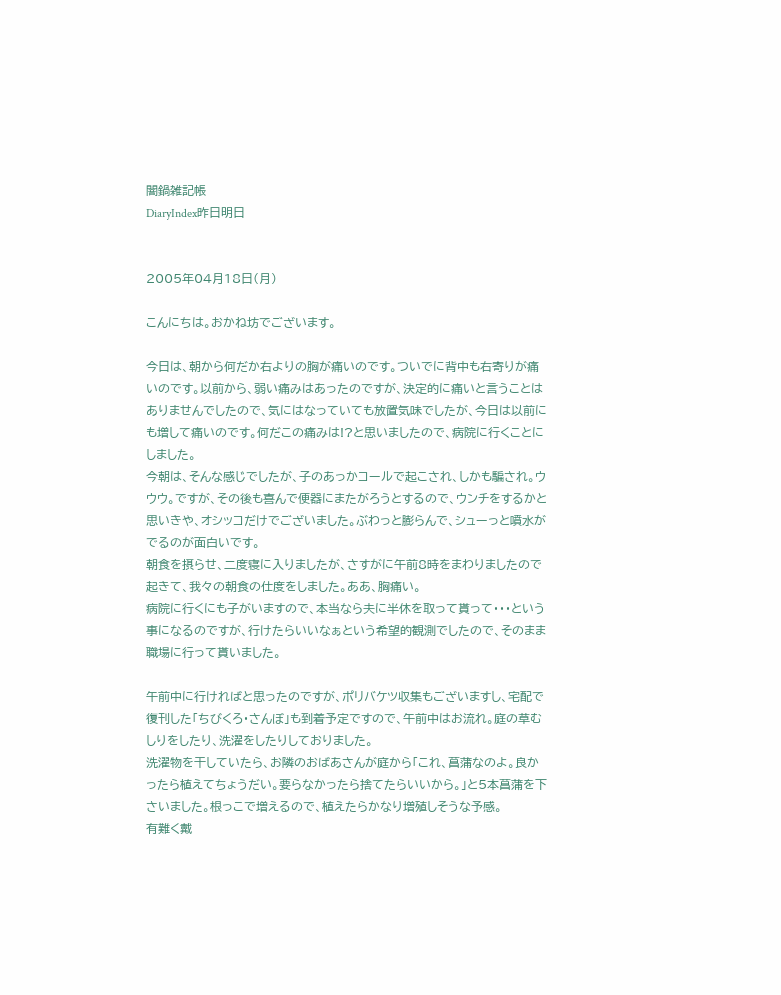闇鍋雑記帳
DiaryIndex昨日明日


2005年04月18日(月)

こんにちは。おかね坊でございます。

今日は、朝から何だか右よりの胸が痛いのです。ついでに背中も右寄りが痛いのです。以前から、弱い痛みはあったのですが、決定的に痛いと言うことはありませんでしたので、気にはなっていても放置気味でしたが、今日は以前にも増して痛いのです。何だこの痛みは!?と思いましたので、病院に行くことにしました。
今朝は、そんな感じでしたが、子のあっかコールで起こされ、しかも騙され。ウウウ。ですが、その後も喜んで便器にまたがろうとするので、ウンチをするかと思いきや、オシッコだけでございました。ぶわっと膨らんで、シューっと噴水がでるのが面白いです。
朝食を摂らせ、二度寝に入りましたが、さすがに午前8時をまわりましたので起きて、我々の朝食の仕度をしました。ああ、胸痛い。
病院に行くにも子がいますので、本当なら夫に半休を取って貰って・・・という事になるのですが、行けたらいいなぁという希望的観測でしたので、そのまま職場に行って貰いました。

午前中に行ければと思ったのですが、ポリバケツ収集もございますし、宅配で復刊した「ちびくろ・さんぼ」も到着予定ですので、午前中はお流れ。庭の草むしりをしたり、洗濯をしたりしておりました。
洗濯物を干していたら、お隣のおばあさんが庭から「これ、菖蒲なのよ。良かったら植えてちょうだい。要らなかったら捨てたらいいから。」と5本菖蒲を下さいました。根っこで増えるので、植えたらかなり増殖しそうな予感。
有難く戴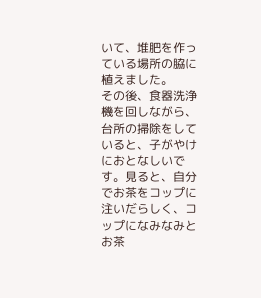いて、堆肥を作っている場所の脇に植えました。
その後、食器洗浄機を回しながら、台所の掃除をしていると、子がやけにおとなしいです。見ると、自分でお茶をコップに注いだらしく、コップになみなみとお茶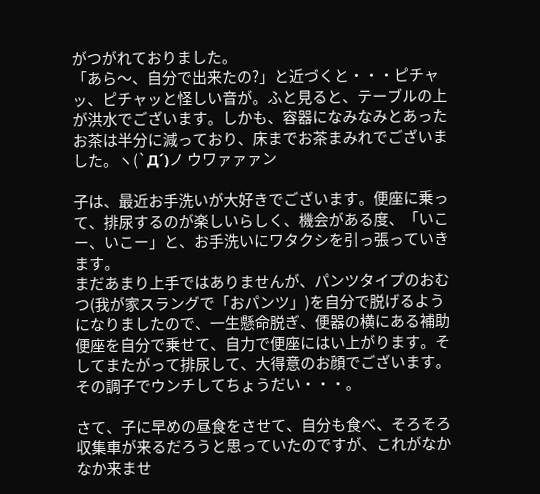がつがれておりました。
「あら〜、自分で出来たの?」と近づくと・・・ピチャッ、ピチャッと怪しい音が。ふと見ると、テーブルの上が洪水でございます。しかも、容器になみなみとあったお茶は半分に減っており、床までお茶まみれでございました。ヽ(`Д´)ノ ウワァァァン

子は、最近お手洗いが大好きでございます。便座に乗って、排尿するのが楽しいらしく、機会がある度、「いこー、いこー」と、お手洗いにワタクシを引っ張っていきます。
まだあまり上手ではありませんが、パンツタイプのおむつ(我が家スラングで「おパンツ」)を自分で脱げるようになりましたので、一生懸命脱ぎ、便器の横にある補助便座を自分で乗せて、自力で便座にはい上がります。そしてまたがって排尿して、大得意のお顔でございます。その調子でウンチしてちょうだい・・・。

さて、子に早めの昼食をさせて、自分も食べ、そろそろ収集車が来るだろうと思っていたのですが、これがなかなか来ませ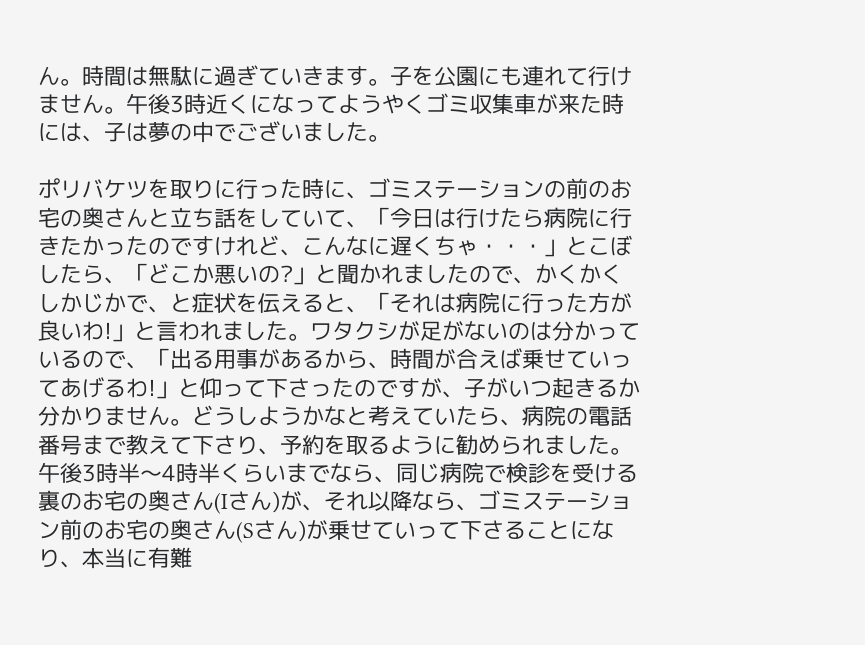ん。時間は無駄に過ぎていきます。子を公園にも連れて行けません。午後3時近くになってようやくゴミ収集車が来た時には、子は夢の中でございました。

ポリバケツを取りに行った時に、ゴミステーションの前のお宅の奥さんと立ち話をしていて、「今日は行けたら病院に行きたかったのですけれど、こんなに遅くちゃ・・・」とこぼしたら、「どこか悪いの?」と聞かれましたので、かくかくしかじかで、と症状を伝えると、「それは病院に行った方が良いわ!」と言われました。ワタクシが足がないのは分かっているので、「出る用事があるから、時間が合えば乗せていってあげるわ!」と仰って下さったのですが、子がいつ起きるか分かりません。どうしようかなと考えていたら、病院の電話番号まで教えて下さり、予約を取るように勧められました。
午後3時半〜4時半くらいまでなら、同じ病院で検診を受ける裏のお宅の奥さん(Iさん)が、それ以降なら、ゴミステーション前のお宅の奥さん(Sさん)が乗せていって下さることになり、本当に有難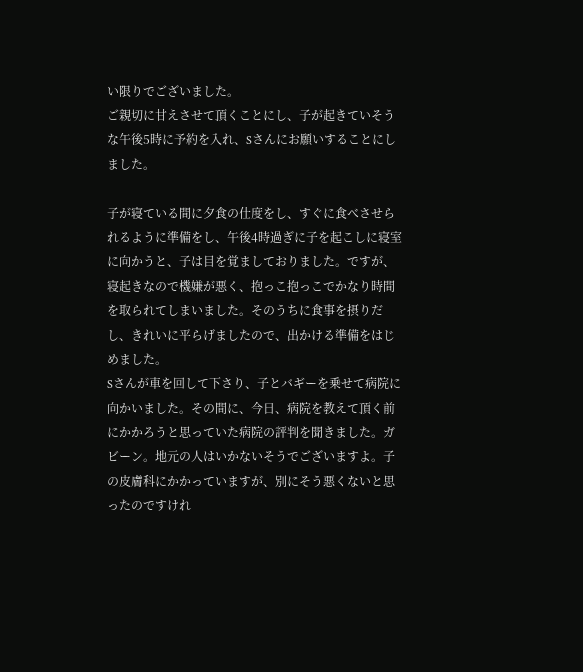い限りでございました。
ご親切に甘えさせて頂くことにし、子が起きていそうな午後5時に予約を入れ、Sさんにお願いすることにしました。

子が寝ている間に夕食の仕度をし、すぐに食べさせられるように準備をし、午後4時過ぎに子を起こしに寝室に向かうと、子は目を覚ましておりました。ですが、寝起きなので機嫌が悪く、抱っこ抱っこでかなり時間を取られてしまいました。そのうちに食事を摂りだし、きれいに平らげましたので、出かける準備をはじめました。
Sさんが車を回して下さり、子とバギーを乗せて病院に向かいました。その間に、今日、病院を教えて頂く前にかかろうと思っていた病院の評判を聞きました。ガビーン。地元の人はいかないそうでございますよ。子の皮膚科にかかっていますが、別にそう悪くないと思ったのですけれ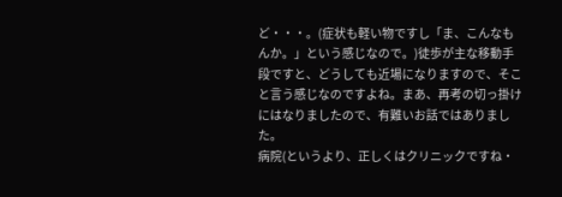ど・・・。(症状も軽い物ですし「ま、こんなもんか。」という感じなので。)徒歩が主な移動手段ですと、どうしても近場になりますので、そこと言う感じなのですよね。まあ、再考の切っ掛けにはなりましたので、有難いお話ではありました。
病院(というより、正しくはクリニックですね・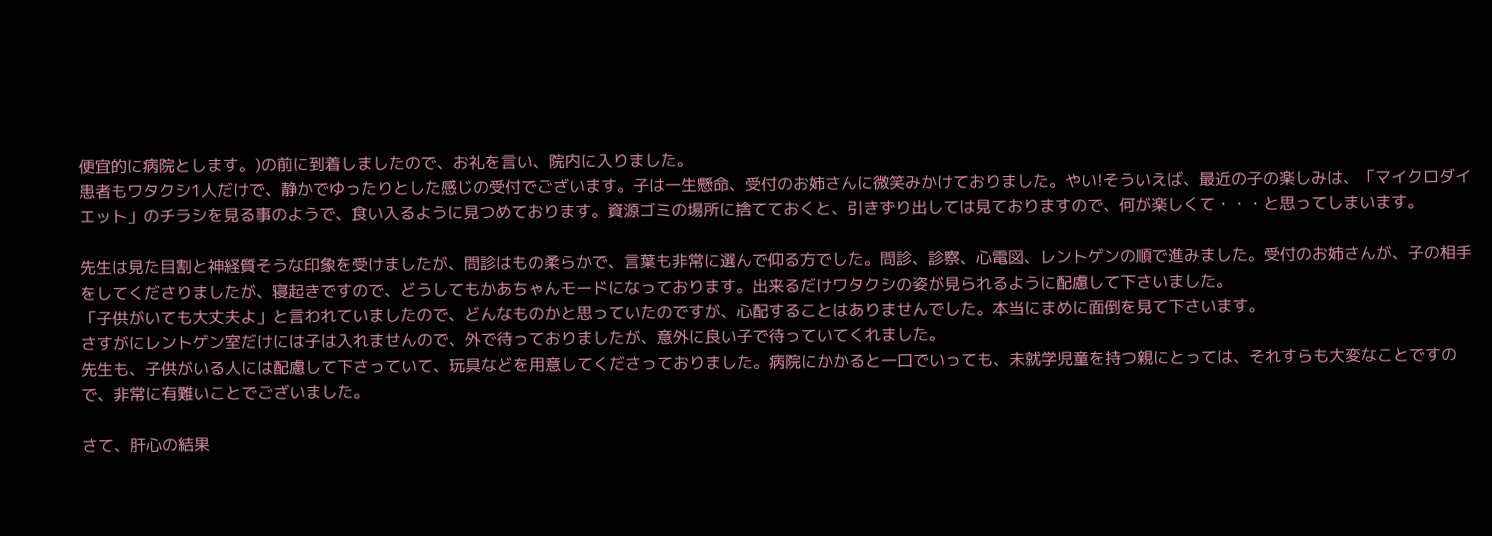便宜的に病院とします。)の前に到着しましたので、お礼を言い、院内に入りました。
患者もワタクシ1人だけで、静かでゆったりとした感じの受付でございます。子は一生懸命、受付のお姉さんに微笑みかけておりました。やい!そういえば、最近の子の楽しみは、「マイクロダイエット」のチラシを見る事のようで、食い入るように見つめております。資源ゴミの場所に捨てておくと、引きずり出しては見ておりますので、何が楽しくて・・・と思ってしまいます。

先生は見た目割と神経質そうな印象を受けましたが、問診はもの柔らかで、言葉も非常に選んで仰る方でした。問診、診察、心電図、レントゲンの順で進みました。受付のお姉さんが、子の相手をしてくださりましたが、寝起きですので、どうしてもかあちゃんモードになっております。出来るだけワタクシの姿が見られるように配慮して下さいました。
「子供がいても大丈夫よ」と言われていましたので、どんなものかと思っていたのですが、心配することはありませんでした。本当にまめに面倒を見て下さいます。
さすがにレントゲン室だけには子は入れませんので、外で待っておりましたが、意外に良い子で待っていてくれました。
先生も、子供がいる人には配慮して下さっていて、玩具などを用意してくださっておりました。病院にかかると一口でいっても、未就学児童を持つ親にとっては、それすらも大変なことですので、非常に有難いことでございました。

さて、肝心の結果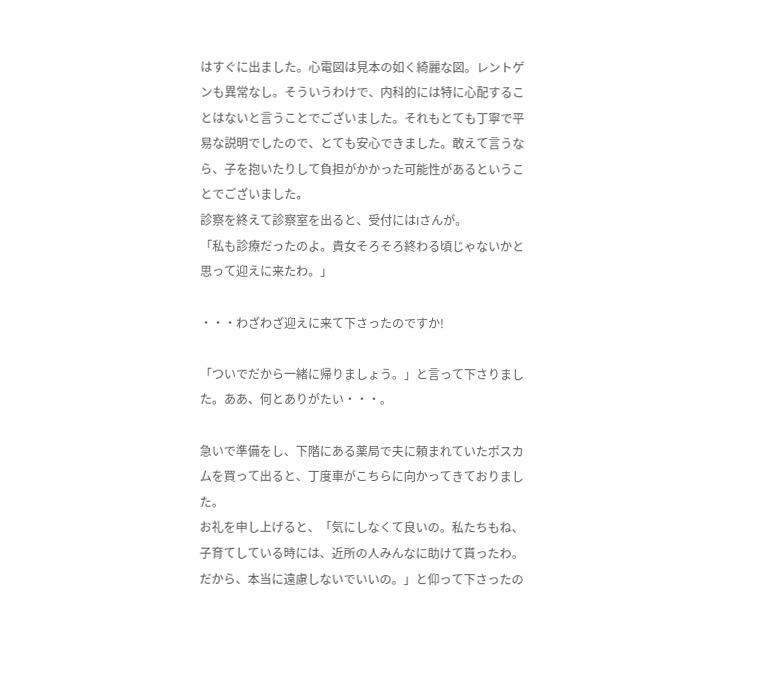はすぐに出ました。心電図は見本の如く綺麗な図。レントゲンも異常なし。そういうわけで、内科的には特に心配することはないと言うことでございました。それもとても丁寧で平易な説明でしたので、とても安心できました。敢えて言うなら、子を抱いたりして負担がかかった可能性があるということでございました。
診察を終えて診察室を出ると、受付にはIさんが。
「私も診療だったのよ。貴女そろそろ終わる頃じゃないかと思って迎えに来たわ。」

・・・わざわざ迎えに来て下さったのですか!

「ついでだから一緒に帰りましょう。」と言って下さりました。ああ、何とありがたい・・・。

急いで準備をし、下階にある薬局で夫に頼まれていたポスカムを買って出ると、丁度車がこちらに向かってきておりました。
お礼を申し上げると、「気にしなくて良いの。私たちもね、子育てしている時には、近所の人みんなに助けて貰ったわ。だから、本当に遠慮しないでいいの。」と仰って下さったの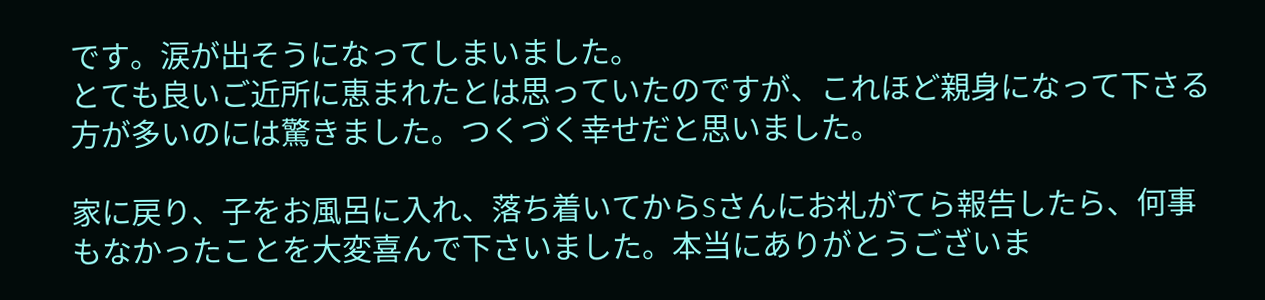です。涙が出そうになってしまいました。
とても良いご近所に恵まれたとは思っていたのですが、これほど親身になって下さる方が多いのには驚きました。つくづく幸せだと思いました。

家に戻り、子をお風呂に入れ、落ち着いてからSさんにお礼がてら報告したら、何事もなかったことを大変喜んで下さいました。本当にありがとうございま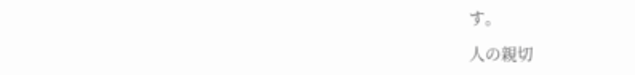す。

人の親切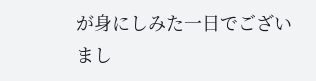が身にしみた一日でございまし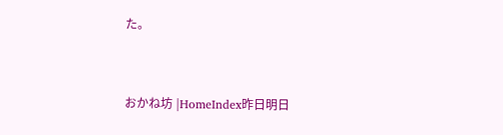た。


おかね坊 |HomeIndex昨日明日